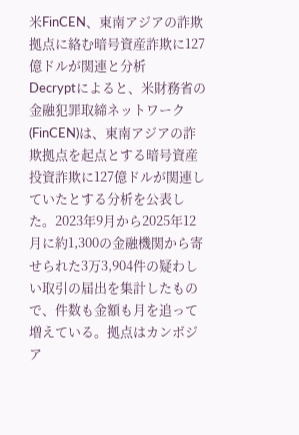米FinCEN、東南アジアの詐欺拠点に絡む暗号資産詐欺に127億ドルが関連と分析
Decryptによると、米財務省の金融犯罪取締ネットワーク(FinCEN)は、東南アジアの詐欺拠点を起点とする暗号資産投資詐欺に127億ドルが関連していたとする分析を公表した。2023年9月から2025年12月に約1,300の金融機関から寄せられた3万3,904件の疑わしい取引の届出を集計したもので、件数も金額も月を追って増えている。拠点はカンボジア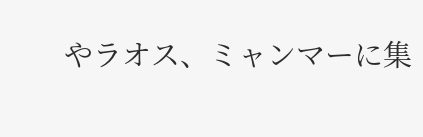やラオス、ミャンマーに集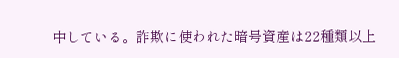中している。詐欺に使われた暗号資産は22種類以上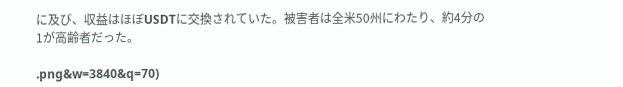に及び、収益はほぼUSDTに交換されていた。被害者は全米50州にわたり、約4分の1が高齢者だった。

.png&w=3840&q=70)